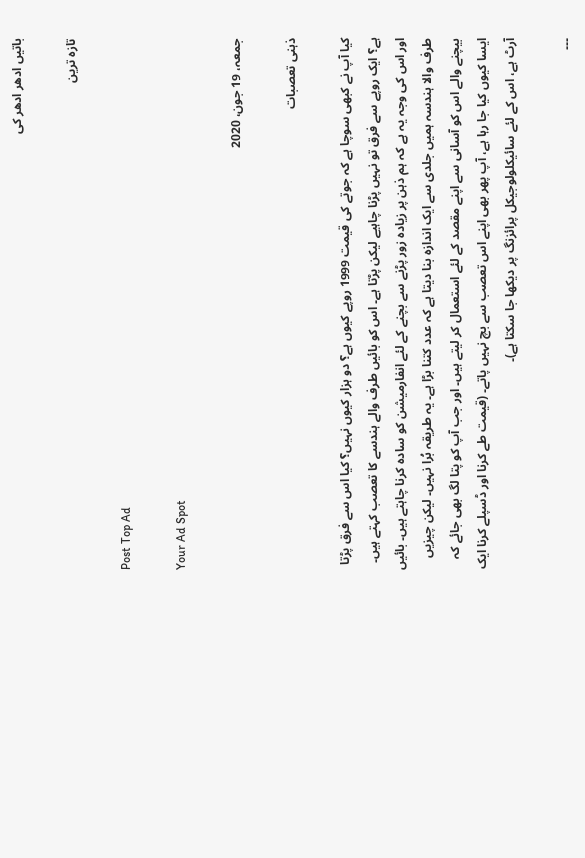باتیں ادھر ادھر کی

تازہ ترین

Post Top Ad

Your Ad Spot

جمعہ، 19 جون، 2020

ذہنی تعصبات

کیا آپ نے کبھی سوچا ہے کہ جوتے کی قیمت 1999 روپے کیوں ہے؟ دو ہزار کیوں نہیں؟ کیا اس سے فرق پڑتا ہے؟ ایک روپے سے فرق تو نہیں پڑنا چاہیے لیکن پڑتا ہے۔ اس کو بائیں طرف والے ہندسے کا تعصب کہتے ہیں۔ اور اس کی وجہ یہ ہے کہ ہم ذہن پر زیادہ زور پڑنے سے بچنے کے لئے انفارمیشن کو سادہ کرنا چاہتے ہیں۔ بائیں طرف والا ہندسہ ہمیں جلدی سے ایک اندازہ بنا دیتا ہے کہ عدد کتنا بڑا ہے۔ یہ طریقہ بُرا نہیں۔ لیکن چیزیں بیچنے والے اس کو آسانی سے اپنے مقصد کے لئے استعمال کر لیتے ہیں۔ اور جب آپ کو پتا لگ بھی جائے کہ ایسا کیوں کیا جا رہا ہے، آپ پھر بھی اپنے اس تعصب سے بچ نہیں پاتے۔ (قیمت طے کرنا اور ڈسپلے کرنا ایک آرٹ ہے، اس کے لئے سائیکلولوجیکل پرائزنگ پر دیکھا جا سکتا ہے)۔

۔۔۔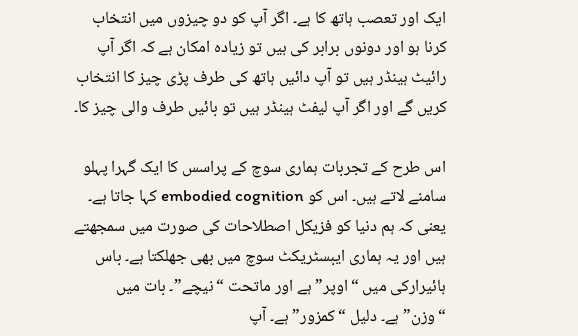ایک اور تعصب ہاتھ کا ہے۔ اگر آپ کو دو چیزوں میں انتخاب کرنا ہو اور دونوں برابر کی ہیں تو زیادہ امکان ہے کہ اگر آپ رائیٹ ہینڈر ہیں تو آپ دائیں ہاتھ کی طرف پڑی چیز کا انتخاب کریں گے اور اگر آپ لیفٹ ہینڈر ہیں تو بائیں طرف والی چیز کا۔

اس طرح کے تجربات ہماری سوچ کے پراسس کا ایک گہرا پہلو سامنے لاتے ہیں۔ اس کو embodied cognition کہا جاتا ہے۔ یعنی کہ ہم دنیا کو فزیکل اصطلاحات کی صورت میں سمجھتے ہیں اور یہ ہماری ایبسٹریکٹ سوچ میں بھی جھلکتا ہے۔ باس ہائیرارکی میں “اوپر” ہے اور ماتحت “نیچے”۔ بات میں “وزن” ہے۔ دلیل “کمزور” ہے۔ آپ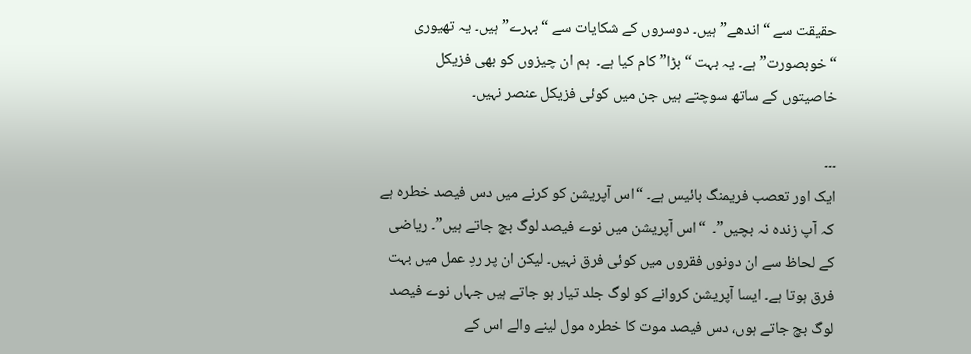حقیقت سے “اندھے” ہیں۔ دوسروں کے شکایات سے “بہرے” ہیں۔ یہ تھیوری “خوبصورت” ہے۔ یہ بہت “بڑا” کام کیا ہے۔  ہم ان چیزوں کو بھی فزیکل خاصیتوں کے ساتھ سوچتے ہیں جن میں کوئی فزیکل عنصر نہیں۔

۔۔۔
ایک اور تعصب فریمنگ بائیس ہے۔ “اس آپریشن کو کرنے میں دس فیصد خطرہ ہے کہ آپ زندہ نہ بچیں”۔  “اس آپریشن میں نوے فیصد لوگ بچ جاتے ہیں”۔ ریاضی کے لحاظ سے ان دونوں فقروں میں کوئی فرق نہیں۔ لیکن ان پر ردِ عمل میں بہت فرق ہوتا ہے۔ ایسا آپریشن کروانے کو لوگ جلد تیار ہو جاتے ہیں جہاں نوے فیصد لوگ بچ جاتے ہوں، دس فیصد موت کا خطرہ مول لینے والے اس کے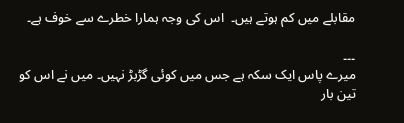مقابلے میں کم ہوتے ہیں۔  اس کی وجہ ہمارا خطرے سے خوف ہے۔

۔۔۔
میرے پاس ایک سکہ ہے جس میں کوئی گڑبڑ نہیں۔ میں نے اس کو تین بار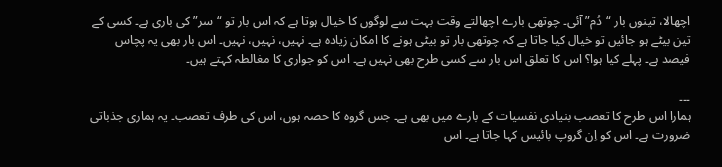اچھالا، تینوں بار “دُم” آئی۔ چوتھی بارے اچھالتے وقت بہت سے لوگوں کا خیال ہوتا ہے کہ اس بار تو “سر” کی باری ہے۔ کسی کے تین بیٹے ہو جائیں تو خیال کیا جاتا ہے کہ چوتھی بار تو بیٹی ہونے کا امکان زیادہ ہے۔ نہیں، نہیں، نہیں۔ اس بار بھی یہ پچاس فیصد ہے۔ پہلے کیا ہوا؟ اس کا تعلق اس بار سے کسی طرح بھی نہیں ہے۔ اس کو جواری کا مغالطہ کہتے ہیں۔

۔۔۔
ہمارا اس طرح کا تعصب بنیادی نفسیات کے بارے میں بھی ہے۔ جس گروہ کا حصہ ہوں، اس کی طرف تعصب۔ یہ ہماری جذباتی ضرورت ہے۔ اس کو اِن گروپ بائیس کہا جاتا ہے۔ اس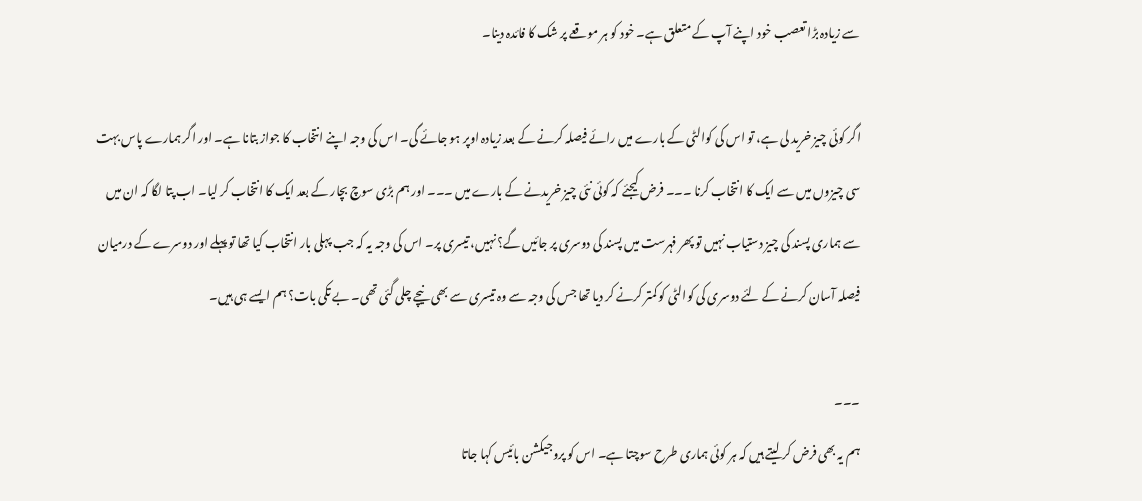سے زیادہ بڑا تعصب خود اپنے آپ کے متعلق ہے۔ خود کو ہر موقعے پر شک کا فائدہ دینا۔

اگر کوئی چیز خرید لی ہے، تو اس کی کوالٹی کے بارے میں رائے فیصلہ کرنے کے بعد زیادہ اوپر ہو جائے گی۔ اس کی وجہ اپنے انتخاب کا جواز بتانا ہے۔ اور اگر ہمارے پاس بہت سی چیزوں میں سے ایک کا انتخاب کرنا ۔۔۔ فرض کیجئے کہ کوئی نئی چیز خریدنے کے بارے میں ۔۔۔ اور ہم بڑی سوچ بچار کے بعد ایک کا انتخاب کر لیا۔ اب پتا لگا کہ ان میں سے ہماری پسند کی چیز دستیاب نہیں تو پھر فہرست میں پسند کی دوسری پر جائیں گے؟ نہیں، تیسری پر۔ اس کی وجہ یہ کہ جب پہلی بار انتخاب کیا تھا تو پہلے اور دوسرے کے درمیان فیصلہ آسان کرنے کے لئے دوسری کی کوالٹی کو کمتر کرنے کر دیا تھا جس کی وجہ سے وہ تیسری سے بھی نیچے چلی گئی تھی۔ بے تکی بات؟ ہم ایسے ہی ہیں۔

۔۔۔
ہم یہ بھی فرض کر لیتے ہیں کہ ہر کوئی ہماری طرح سوچتا ہے۔ اس کو پروجیکشن بائیس کہا جاتا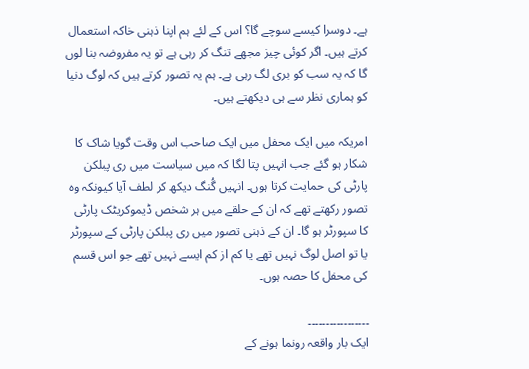ہے۔ دوسرا کیسے سوچے گا؟ اس کے لئے ہم اپنا ذہنی خاکہ استعمال کرتے ہیں۔ اگر کوئی چیز مجھے تنگ کر رہی ہے تو یہ مفروضہ بنا لوں گا کہ یہ سب کو بری لگ رہی ہے۔ ہم یہ تصور کرتے ہیں کہ لوگ دنیا کو ہماری نظر سے ہی دیکھتے ہیں۔

امریکہ میں ایک محفل میں ایک صاحب اس وقت گویا شاک کا شکار ہو گئے جب انہیں پتا لگا کہ میں سیاست میں ری پبلکن پارٹی کی حمایت کرتا ہوں۔ انہیں گُنگ دیکھ کر لطف آیا کیونکہ وہ تصور رکھتے تھے کہ ان کے حلقے میں ہر شخص ڈیموکریٹک پارٹی کا سپورٹر ہو گا۔ ان کے ذہنی تصور میں ری پبلکن پارٹی کے سپورٹر یا تو اصل لوگ نہیں تھے یا کم از کم ایسے نہیں تھے جو اس قسم کی محفل کا حصہ ہوں۔

۔۔۔۔۔۔۔۔۔۔۔۔۔۔۔۔۔
ایک بار واقعہ رونما ہونے کے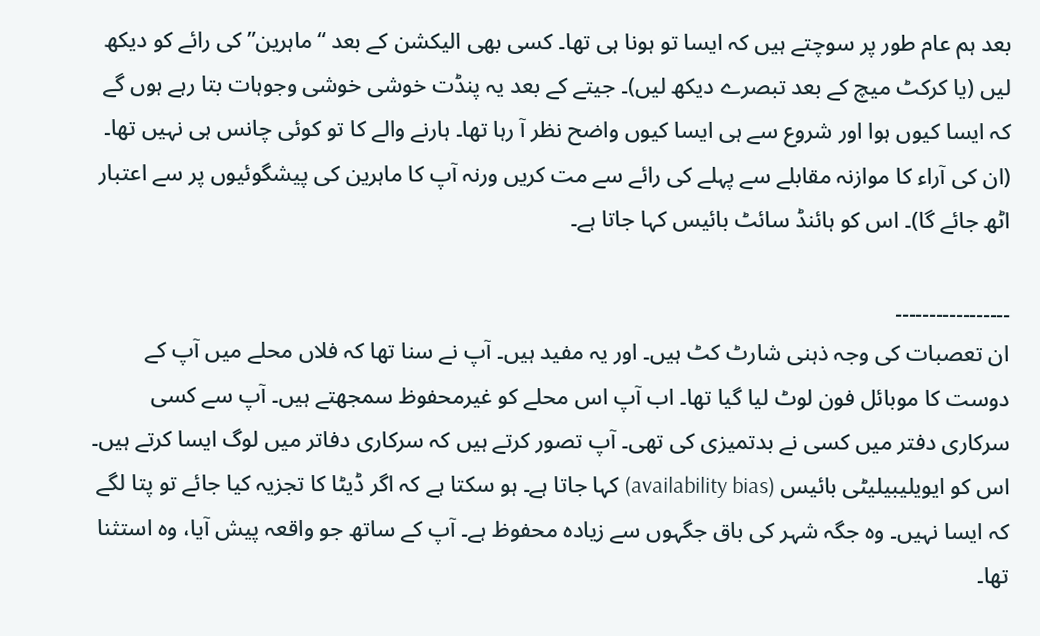بعد ہم عام طور پر سوچتے ہیں کہ ایسا تو ہونا ہی تھا۔ کسی بھی الیکشن کے بعد “ماہرین” کی رائے کو دیکھ لیں (یا کرکٹ میچ کے بعد تبصرے دیکھ لیں)۔ جیتے کے بعد یہ پنڈت خوشی خوشی وجوہات بتا رہے ہوں گے کہ ایسا کیوں ہوا اور شروع سے ہی ایسا کیوں واضح نظر آ رہا تھا۔ ہارنے والے کا تو کوئی چانس ہی نہیں تھا۔ (ان کی آراء کا موازنہ مقابلے سے پہلے کی رائے سے مت کریں ورنہ آپ کا ماہرین کی پیشگوئیوں پر سے اعتبار اٹھ جائے گا)۔ اس کو ہائنڈ سائٹ بائیس کہا جاتا ہے۔

۔۔۔۔۔۔۔۔۔۔۔۔۔۔۔۔۔
ان تعصبات کی وجہ ذہنی شارٹ کٹ ہیں۔ اور یہ مفید ہیں۔ آپ نے سنا تھا کہ فلاں محلے میں آپ کے دوست کا موبائل فون لوٹ لیا گیا تھا۔ اب آپ اس محلے کو غیرمحفوظ سمجھتے ہیں۔ آپ سے کسی سرکاری دفتر میں کسی نے بدتمیزی کی تھی۔ آپ تصور کرتے ہیں کہ سرکاری دفاتر میں لوگ ایسا کرتے ہیں۔ اس کو ایویلیبیلیٹی بائیس (availability bias) کہا جاتا ہے۔ ہو سکتا ہے کہ اگر ڈیٹا کا تجزیہ کیا جائے تو پتا لگے کہ ایسا نہیں۔ وہ جگہ شہر کی باق جگہوں سے زیادہ محفوظ ہے۔ آپ کے ساتھ جو واقعہ پیش آیا، وہ استثنا تھا۔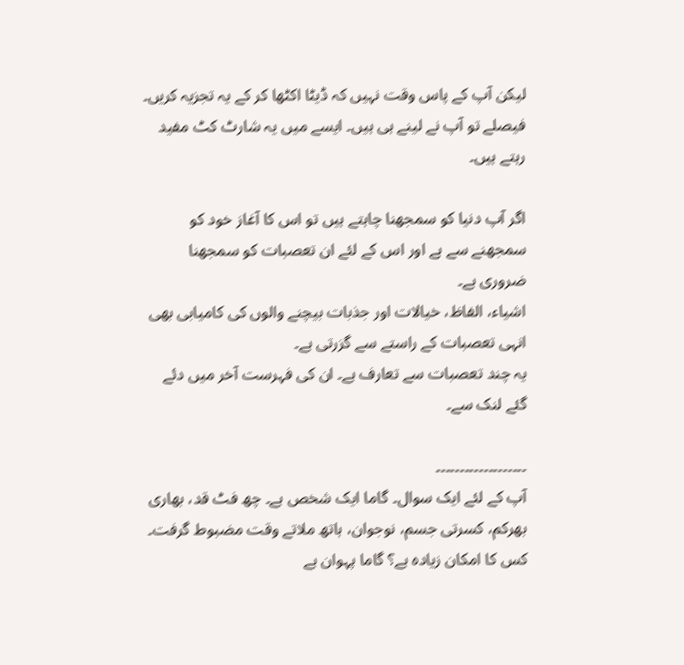لیکن آپ کے پاس وقت نہیں کہ ڈیٹا اکٹھا کر کے یہ تجزیہ کریں۔ فیصلے تو آپ نے لینے ہی ہیں۔ ایسے میں یہ شارٹ کٹ مفید رہتے ہیں۔

اگر آپ دنیا کو سمجھنا چاہتے ہیں تو اس کا آغاز خود کو سمجھنے سے ہے اور اس کے لئے ان تعصبات کو سمجھنا ضروری ہے۔
اشیاء، الفاظ، خیالات اور جذبات بیچنے والوں کی کامیابی بھی انہی تعصبات کے راستے سے گزرتی ہے۔
یہ چند تعصبات سے تعارف ہے۔ ان کی فہرست آخر میں دئے گئے لنک سے۔

۔۔۔۔۔۔۔۔۔۔۔۔۔۔۔۔۔۔۔
آپ کے لئے ایک سوال۔ گاما ایک شخص ہے۔ چھ فٹ قد، بھاری بھرکم، کسرتی جسم، نوجوان، ہاتھ ملاتے وقت مضبوط گرفت۔  کس کا امکان زیادہ ہے؟ گاما پہوان ہے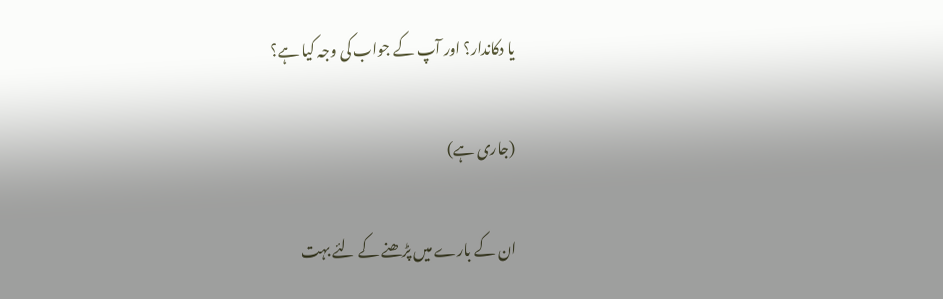یا دکاندار؟ اور آپ کے جواب کی وجہ کیا ہے؟

(جاری ہے)

ان کے بارے میں پڑھنے کے لئے بہت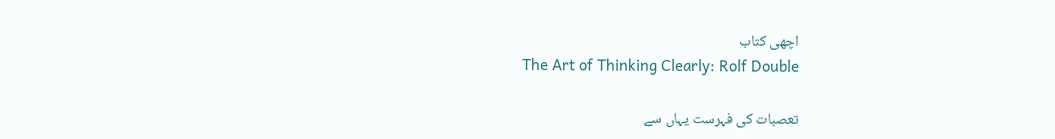اچھی کتاب
The Art of Thinking Clearly: Rolf Double

تعصبات کی فہرست یہاں سے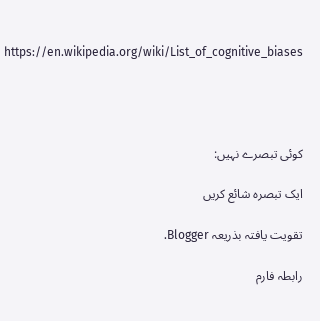https://en.wikipedia.org/wiki/List_of_cognitive_biases




کوئی تبصرے نہیں:

ایک تبصرہ شائع کریں

تقویت یافتہ بذریعہ Blogger.

رابطہ فارم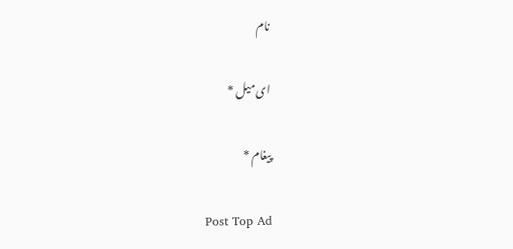نام

ای میل *

پیغام *

Post Top Ad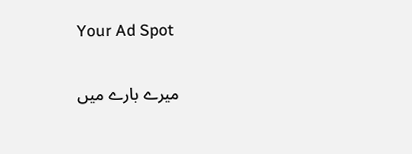Your Ad Spot

میرے بارے میں